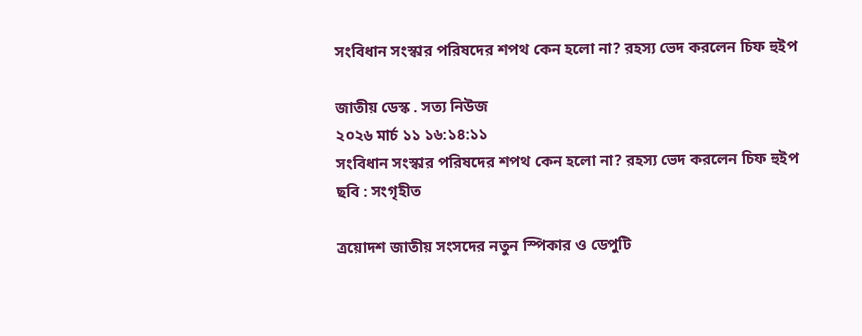সংবিধান সংস্কার পরিষদের শপথ কেন হলো না? রহস্য ভেদ করলেন চিফ হুইপ

জাতীয় ডেস্ক . সত্য নিউজ
২০২৬ মার্চ ১১ ১৬:১৪:১১
সংবিধান সংস্কার পরিষদের শপথ কেন হলো না? রহস্য ভেদ করলেন চিফ হুইপ
ছবি : সংগৃহীত

ত্রয়োদশ জাতীয় সংসদের নতুন স্পিকার ও ডেপুটি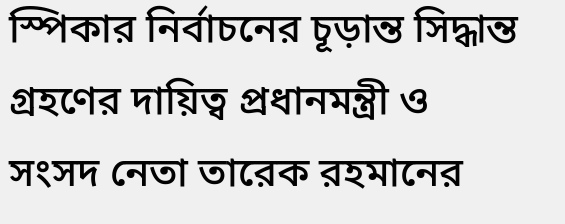স্পিকার নির্বাচনের চূড়ান্ত সিদ্ধান্ত গ্রহণের দায়িত্ব প্রধানমন্ত্রী ও সংসদ নেতা তারেক রহমানের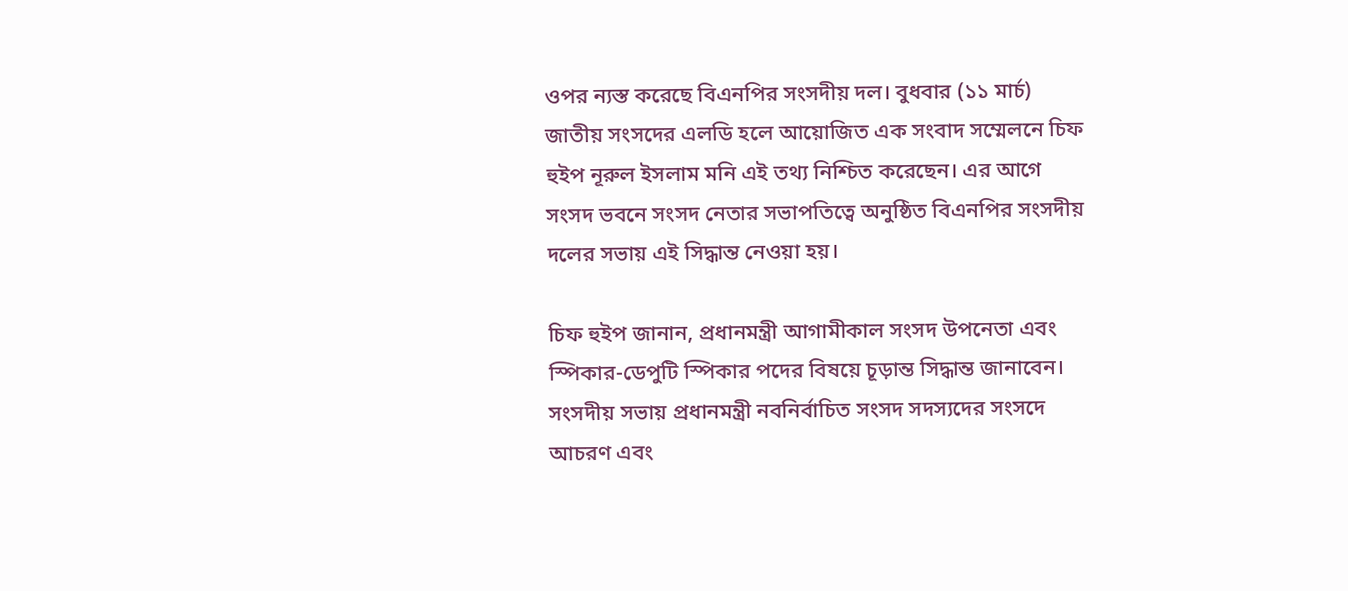ওপর ন্যস্ত করেছে বিএনপির সংসদীয় দল। বুধবার (১১ মার্চ) জাতীয় সংসদের এলডি হলে আয়োজিত এক সংবাদ সম্মেলনে চিফ হুইপ নূরুল ইসলাম মনি এই তথ্য নিশ্চিত করেছেন। এর আগে সংসদ ভবনে সংসদ নেতার সভাপতিত্বে অনুষ্ঠিত বিএনপির সংসদীয় দলের সভায় এই সিদ্ধান্ত নেওয়া হয়।

চিফ হুইপ জানান, প্রধানমন্ত্রী আগামীকাল সংসদ উপনেতা এবং স্পিকার-ডেপুটি স্পিকার পদের বিষয়ে চূড়ান্ত সিদ্ধান্ত জানাবেন। সংসদীয় সভায় প্রধানমন্ত্রী নবনির্বাচিত সংসদ সদস্যদের সংসদে আচরণ এবং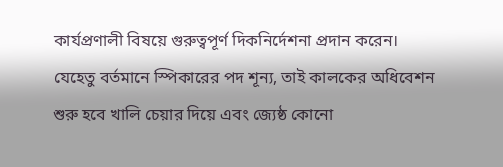কার্যপ্রণালী বিষয়ে গুরুত্বপূর্ণ দিকনির্দেশনা প্রদান করেন। যেহেতু বর্তমানে স্পিকারের পদ শূন্য, তাই কালকের অধিবেশন শুরু হবে খালি চেয়ার দিয়ে এবং জ্যেষ্ঠ কোনো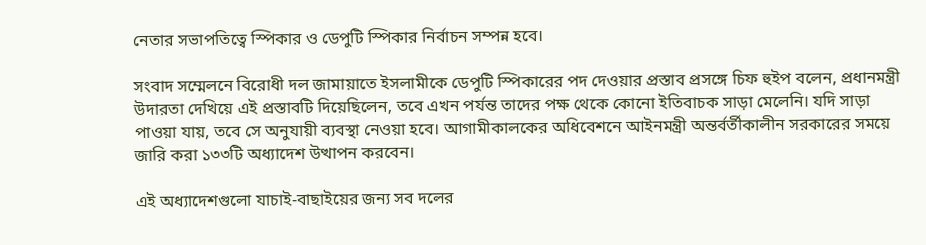নেতার সভাপতিত্বে স্পিকার ও ডেপুটি স্পিকার নির্বাচন সম্পন্ন হবে।

সংবাদ সম্মেলনে বিরোধী দল জামায়াতে ইসলামীকে ডেপুটি স্পিকারের পদ দেওয়ার প্রস্তাব প্রসঙ্গে চিফ হুইপ বলেন, প্রধানমন্ত্রী উদারতা দেখিয়ে এই প্রস্তাবটি দিয়েছিলেন, তবে এখন পর্যন্ত তাদের পক্ষ থেকে কোনো ইতিবাচক সাড়া মেলেনি। যদি সাড়া পাওয়া যায়, তবে সে অনুযায়ী ব্যবস্থা নেওয়া হবে। আগামীকালকের অধিবেশনে আইনমন্ত্রী অন্তর্বর্তীকালীন সরকারের সময়ে জারি করা ১৩৩টি অধ্যাদেশ উত্থাপন করবেন।

এই অধ্যাদেশগুলো যাচাই-বাছাইয়ের জন্য সব দলের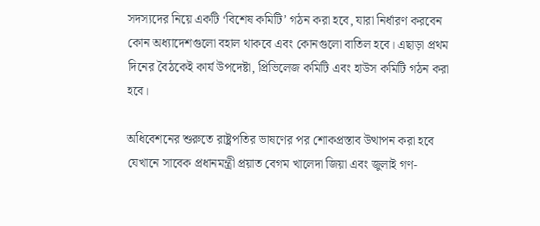সদস্যদের নিয়ে একটি ‘বিশেষ কমিটি’ গঠন করা হবে, যারা নির্ধারণ করবেন কোন অধ্যাদেশগুলো বহাল থাকবে এবং কোনগুলো বাতিল হবে। এছাড়া প্রথম দিনের বৈঠকেই কার্য উপদেষ্টা, প্রিভিলেজ কমিটি এবং হাউস কমিটি গঠন করা হবে।

অধিবেশনের শুরুতে রাষ্ট্রপতির ভাষণের পর শোকপ্রস্তাব উত্থাপন করা হবে যেখানে সাবেক প্রধানমন্ত্রী প্রয়াত বেগম খালেদা জিয়া এবং জুলাই গণ-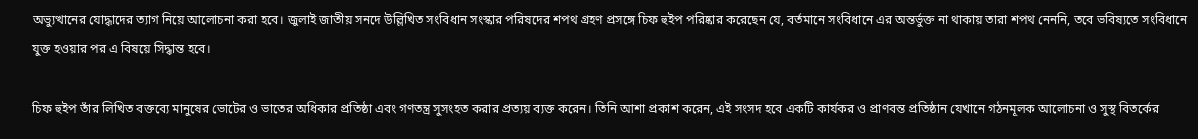অভ্যুত্থানের যোদ্ধাদের ত্যাগ নিয়ে আলোচনা করা হবে। জুলাই জাতীয় সনদে উল্লিখিত সংবিধান সংস্কার পরিষদের শপথ গ্রহণ প্রসঙ্গে চিফ হুইপ পরিষ্কার করেছেন যে, বর্তমানে সংবিধানে এর অন্তর্ভুক্ত না থাকায় তারা শপথ নেননি, তবে ভবিষ্যতে সংবিধানে যুক্ত হওয়ার পর এ বিষয়ে সিদ্ধান্ত হবে।

চিফ হুইপ তাঁর লিখিত বক্তব্যে মানুষের ভোটের ও ভাতের অধিকার প্রতিষ্ঠা এবং গণতন্ত্র সুসংহত করার প্রত্যয় ব্যক্ত করেন। তিনি আশা প্রকাশ করেন, এই সংসদ হবে একটি কার্যকর ও প্রাণবন্ত প্রতিষ্ঠান যেখানে গঠনমূলক আলোচনা ও সুস্থ বিতর্কের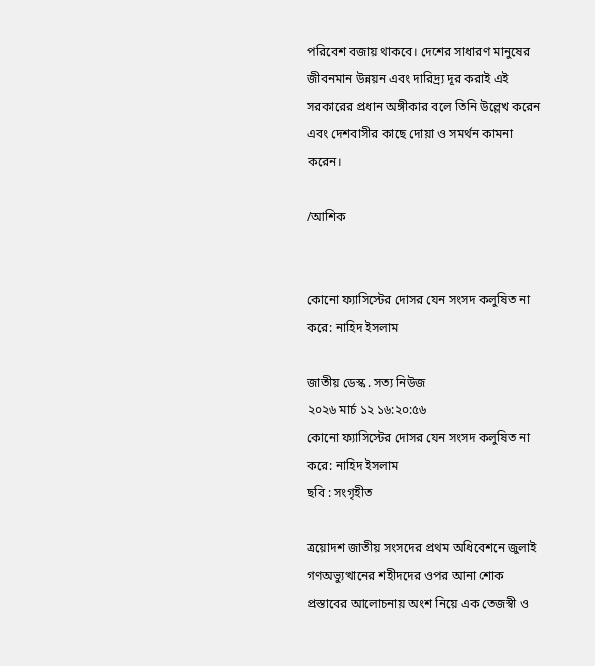পরিবেশ বজায় থাকবে। দেশের সাধারণ মানুষের জীবনমান উন্নয়ন এবং দারিদ্র্য দূর করাই এই সরকারের প্রধান অঙ্গীকার বলে তিনি উল্লেখ করেন এবং দেশবাসীর কাছে দোয়া ও সমর্থন কামনা করেন।

/আশিক


কোনো ফ্যাসিস্টের দোসর যেন সংসদ কলুষিত না করে: নাহিদ ইসলাম

জাতীয় ডেস্ক . সত্য নিউজ
২০২৬ মার্চ ১২ ১৬:২০:৫৬
কোনো ফ্যাসিস্টের দোসর যেন সংসদ কলুষিত না করে: নাহিদ ইসলাম
ছবি : সংগৃহীত

ত্রয়োদশ জাতীয় সংসদের প্রথম অধিবেশনে জুলাই গণঅভ্যুত্থানের শহীদদের ওপর আনা শোক প্রস্তাবের আলোচনায় অংশ নিয়ে এক তেজস্বী ও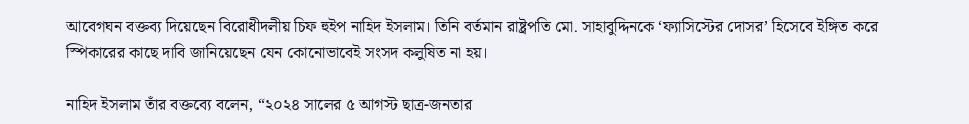আবেগঘন বক্তব্য দিয়েছেন বিরোধীদলীয় চিফ হুইপ নাহিদ ইসলাম। তিনি বর্তমান রাষ্ট্রপতি মো. সাহাবুদ্দিনকে ‘ফ্যাসিস্টের দোসর’ হিসেবে ইঙ্গিত করে স্পিকারের কাছে দাবি জানিয়েছেন যেন কোনোভাবেই সংসদ কলুষিত না হয়।

নাহিদ ইসলাম তাঁর বক্তব্যে বলেন, “২০২৪ সালের ৫ আগস্ট ছাত্র-জনতার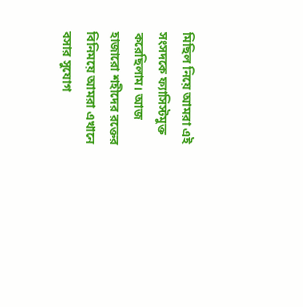মিছিল নিয়ে আমরা এই সংসদকে ফ্যাসিস্টমুক্ত করেছিলাম। আজ হাজারো শহীদের রক্তের বিনিময়ে আমরা এখানে বসার সুযোগ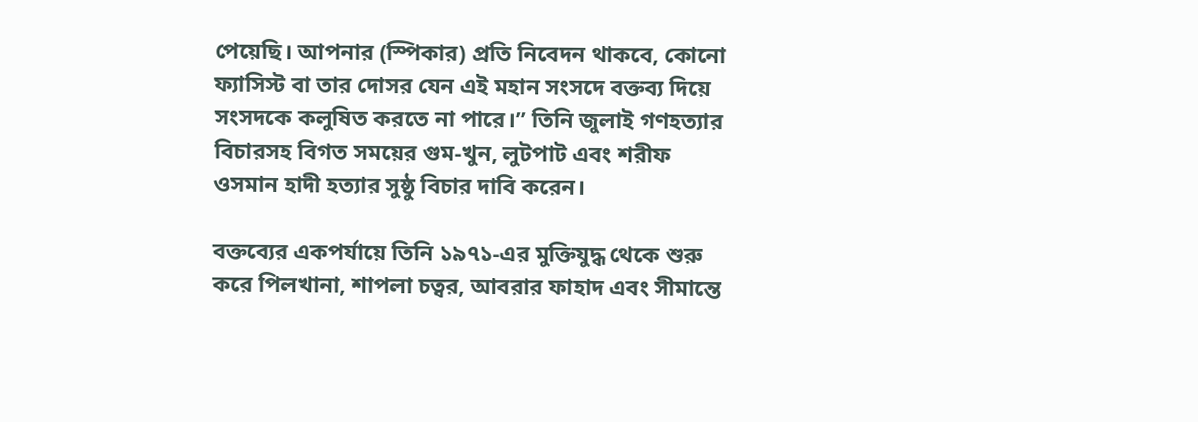পেয়েছি। আপনার (স্পিকার) প্রতি নিবেদন থাকবে, কোনো ফ্যাসিস্ট বা তার দোসর যেন এই মহান সংসদে বক্তব্য দিয়ে সংসদকে কলুষিত করতে না পারে।” তিনি জুলাই গণহত্যার বিচারসহ বিগত সময়ের গুম-খুন, লুটপাট এবং শরীফ ওসমান হাদী হত্যার সুষ্ঠু বিচার দাবি করেন।

বক্তব্যের একপর্যায়ে তিনি ১৯৭১-এর মুক্তিযুদ্ধ থেকে শুরু করে পিলখানা, শাপলা চত্বর, আবরার ফাহাদ এবং সীমান্তে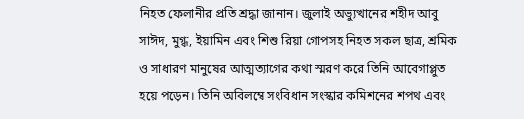নিহত ফেলানীর প্রতি শ্রদ্ধা জানান। জুলাই অভ্যুত্থানের শহীদ আবু সাঈদ, মুগ্ধ, ইয়ামিন এবং শিশু রিয়া গোপসহ নিহত সকল ছাত্র, শ্রমিক ও সাধারণ মানুষের আত্মত্যাগের কথা স্মরণ করে তিনি আবেগাপ্লুত হয়ে পড়েন। তিনি অবিলম্বে সংবিধান সংস্কার কমিশনের শপথ এবং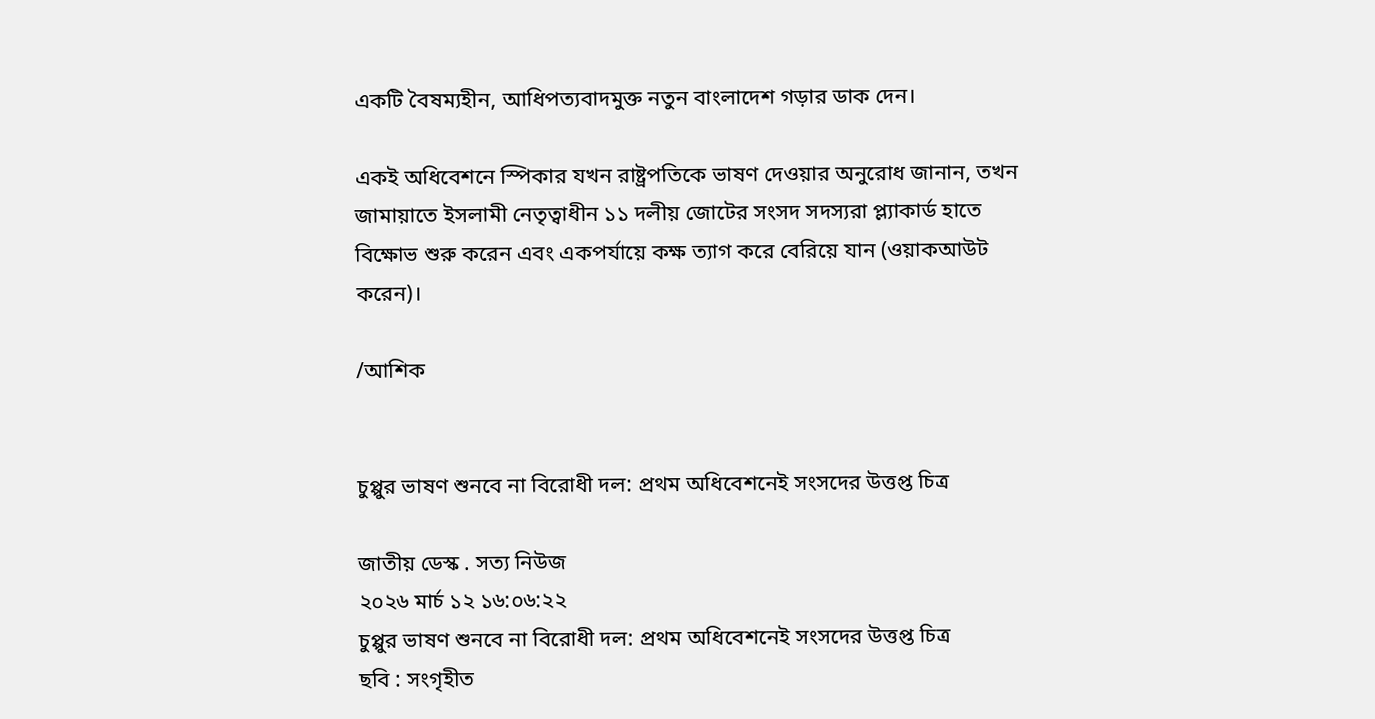একটি বৈষম্যহীন, আধিপত্যবাদমুক্ত নতুন বাংলাদেশ গড়ার ডাক দেন।

একই অধিবেশনে স্পিকার যখন রাষ্ট্রপতিকে ভাষণ দেওয়ার অনুরোধ জানান, তখন জামায়াতে ইসলামী নেতৃত্বাধীন ১১ দলীয় জোটের সংসদ সদস্যরা প্ল্যাকার্ড হাতে বিক্ষোভ শুরু করেন এবং একপর্যায়ে কক্ষ ত্যাগ করে বেরিয়ে যান (ওয়াকআউট করেন)।

/আশিক


চুপ্পুর ভাষণ শুনবে না বিরোধী দল: প্রথম অধিবেশনেই সংসদের উত্তপ্ত চিত্র

জাতীয় ডেস্ক . সত্য নিউজ
২০২৬ মার্চ ১২ ১৬:০৬:২২
চুপ্পুর ভাষণ শুনবে না বিরোধী দল: প্রথম অধিবেশনেই সংসদের উত্তপ্ত চিত্র
ছবি : সংগৃহীত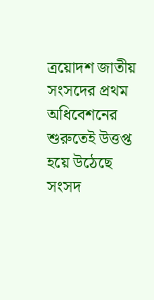ত্রয়োদশ জাতীয় সংসদের প্রথম অধিবেশনের শুরুতেই উত্তপ্ত হয়ে উঠেছে সংসদ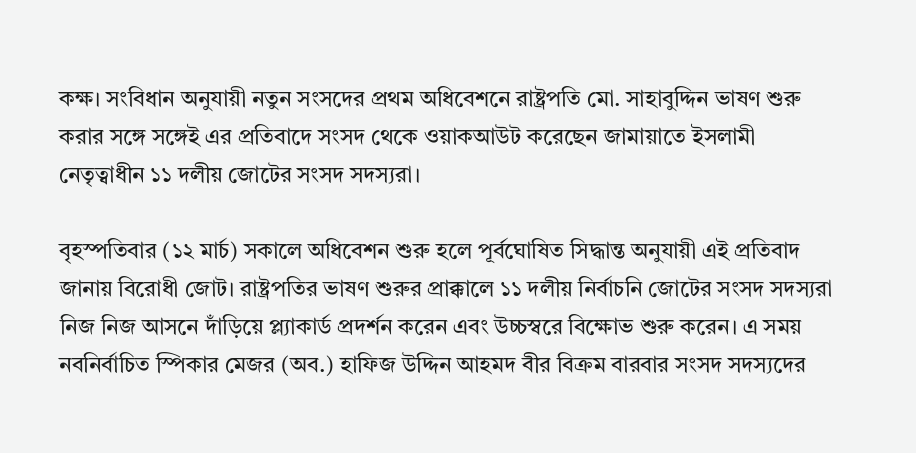কক্ষ। সংবিধান অনুযায়ী নতুন সংসদের প্রথম অধিবেশনে রাষ্ট্রপতি মো. সাহাবুদ্দিন ভাষণ শুরু করার সঙ্গে সঙ্গেই এর প্রতিবাদে সংসদ থেকে ওয়াকআউট করেছেন জামায়াতে ইসলামী নেতৃত্বাধীন ১১ দলীয় জোটের সংসদ সদস্যরা।

বৃহস্পতিবার (১২ মার্চ) সকালে অধিবেশন শুরু হলে পূর্বঘোষিত সিদ্ধান্ত অনুযায়ী এই প্রতিবাদ জানায় বিরোধী জোট। রাষ্ট্রপতির ভাষণ শুরুর প্রাক্কালে ১১ দলীয় নির্বাচনি জোটের সংসদ সদস্যরা নিজ নিজ আসনে দাঁড়িয়ে প্ল্যাকার্ড প্রদর্শন করেন এবং উচ্চস্বরে বিক্ষোভ শুরু করেন। এ সময় নবনির্বাচিত স্পিকার মেজর (অব.) হাফিজ উদ্দিন আহমদ বীর বিক্রম বারবার সংসদ সদস্যদের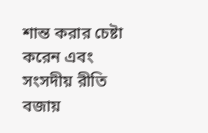শান্ত করার চেষ্টা করেন এবং সংসদীয় রীতি বজায়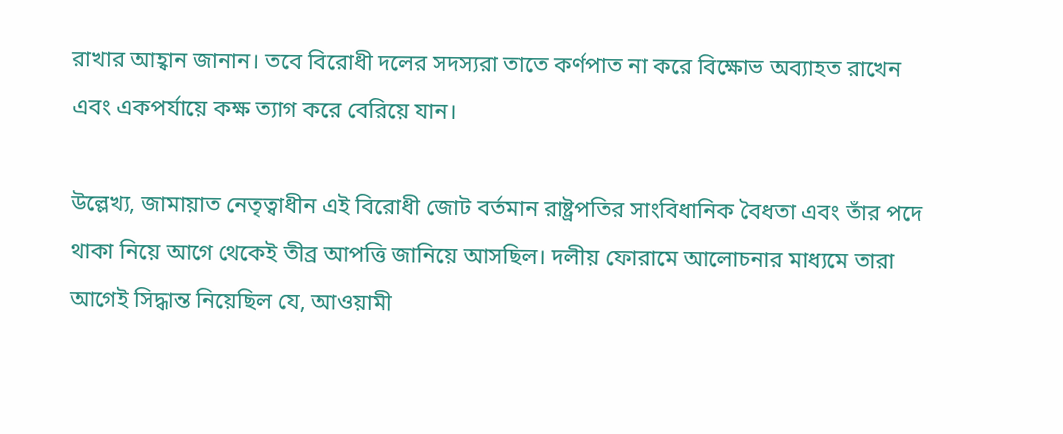রাখার আহ্বান জানান। তবে বিরোধী দলের সদস্যরা তাতে কর্ণপাত না করে বিক্ষোভ অব্যাহত রাখেন এবং একপর্যায়ে কক্ষ ত্যাগ করে বেরিয়ে যান।

উল্লেখ্য, জামায়াত নেতৃত্বাধীন এই বিরোধী জোট বর্তমান রাষ্ট্রপতির সাংবিধানিক বৈধতা এবং তাঁর পদে থাকা নিয়ে আগে থেকেই তীব্র আপত্তি জানিয়ে আসছিল। দলীয় ফোরামে আলোচনার মাধ্যমে তারা আগেই সিদ্ধান্ত নিয়েছিল যে, আওয়ামী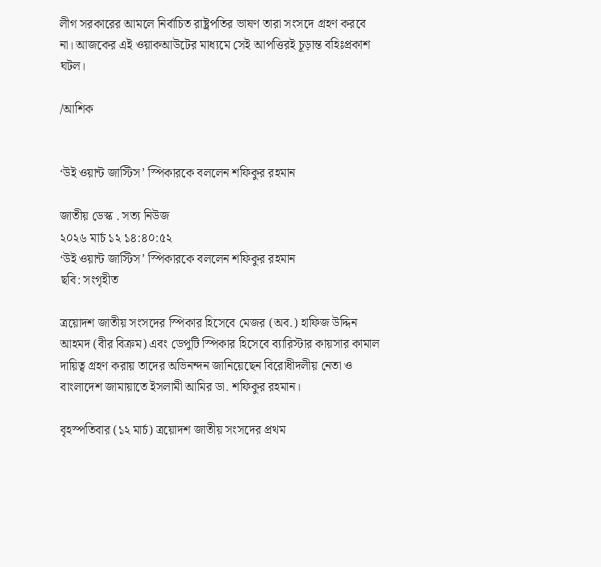লীগ সরকারের আমলে নির্বাচিত রাষ্ট্রপতির ভাষণ তারা সংসদে গ্রহণ করবে না। আজকের এই ওয়াকআউটের মাধ্যমে সেই আপত্তিরই চূড়ান্ত বহিঃপ্রকাশ ঘটল।

/আশিক


‘উই ওয়ান্ট জাস্টিস’ স্পিকারকে বললেন শফিকুর রহমান

জাতীয় ডেস্ক . সত্য নিউজ
২০২৬ মার্চ ১২ ১৪:৪০:৫২
‘উই ওয়ান্ট জাস্টিস’ স্পিকারকে বললেন শফিকুর রহমান
ছবি: সংগৃহীত

ত্রয়োদশ জাতীয় সংসদের স্পিকার হিসেবে মেজর (অব.) হাফিজ উদ্দিন আহমদ (বীর বিক্রম) এবং ডেপুটি স্পিকার হিসেবে ব্যারিস্টার কায়সার কামাল দায়িত্ব গ্রহণ করায় তাদের অভিনন্দন জানিয়েছেন বিরোধীদলীয় নেতা ও বাংলাদেশ জামায়াতে ইসলামী আমির ডা. শফিকুর রহমান।

বৃহস্পতিবার (১২ মার্চ) ত্রয়োদশ জাতীয় সংসদের প্রথম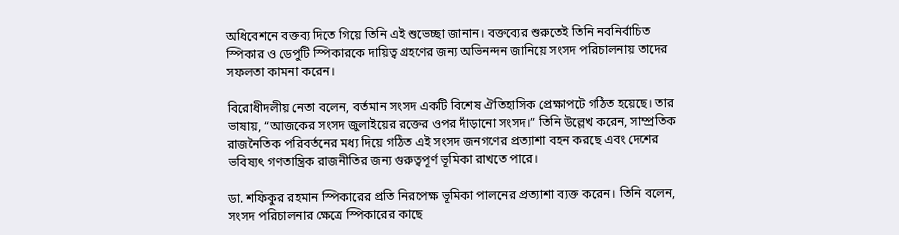অধিবেশনে বক্তব্য দিতে গিয়ে তিনি এই শুভেচ্ছা জানান। বক্তব্যের শুরুতেই তিনি নবনির্বাচিত স্পিকার ও ডেপুটি স্পিকারকে দায়িত্ব গ্রহণের জন্য অভিনন্দন জানিয়ে সংসদ পরিচালনায় তাদের সফলতা কামনা করেন।

বিরোধীদলীয় নেতা বলেন, বর্তমান সংসদ একটি বিশেষ ঐতিহাসিক প্রেক্ষাপটে গঠিত হয়েছে। তার ভাষায়, “আজকের সংসদ জুলাইয়ের রক্তের ওপর দাঁড়ানো সংসদ।” তিনি উল্লেখ করেন, সাম্প্রতিক রাজনৈতিক পরিবর্তনের মধ্য দিয়ে গঠিত এই সংসদ জনগণের প্রত্যাশা বহন করছে এবং দেশের ভবিষ্যৎ গণতান্ত্রিক রাজনীতির জন্য গুরুত্বপূর্ণ ভূমিকা রাখতে পারে।

ডা. শফিকুর রহমান স্পিকারের প্রতি নিরপেক্ষ ভূমিকা পালনের প্রত্যাশা ব্যক্ত করেন। তিনি বলেন, সংসদ পরিচালনার ক্ষেত্রে স্পিকারের কাছে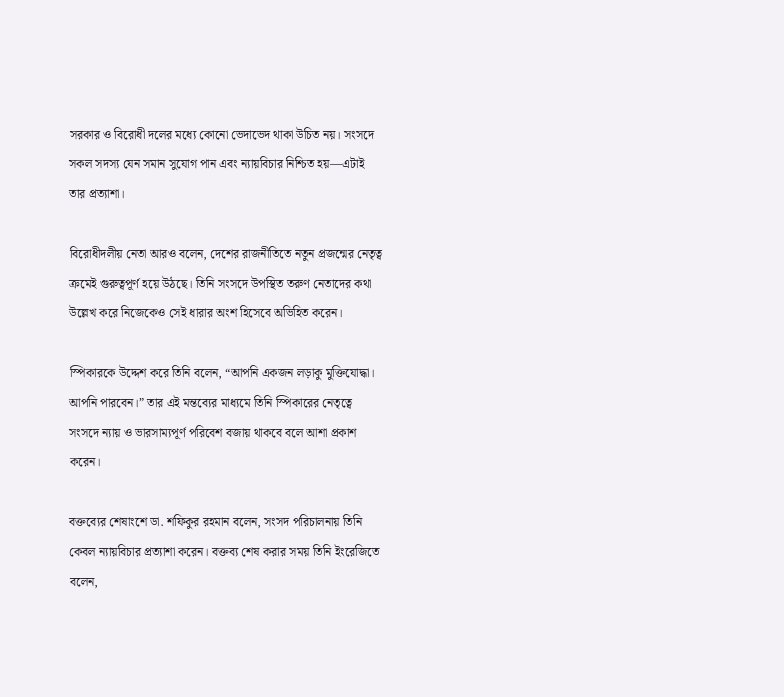সরকার ও বিরোধী দলের মধ্যে কোনো ভেদাভেদ থাকা উচিত নয়। সংসদে সকল সদস্য যেন সমান সুযোগ পান এবং ন্যায়বিচার নিশ্চিত হয়—এটাই তার প্রত্যাশা।

বিরোধীদলীয় নেতা আরও বলেন, দেশের রাজনীতিতে নতুন প্রজন্মের নেতৃত্ব ক্রমেই গুরুত্বপূর্ণ হয়ে উঠছে। তিনি সংসদে উপস্থিত তরুণ নেতাদের কথা উল্লেখ করে নিজেকেও সেই ধারার অংশ হিসেবে অভিহিত করেন।

স্পিকারকে উদ্দেশ করে তিনি বলেন, “আপনি একজন লড়াকু মুক্তিযোদ্ধা। আপনি পারবেন।” তার এই মন্তব্যের মাধ্যমে তিনি স্পিকারের নেতৃত্বে সংসদে ন্যায় ও ভারসাম্যপূর্ণ পরিবেশ বজায় থাকবে বলে আশা প্রকাশ করেন।

বক্তব্যের শেষাংশে ডা. শফিকুর রহমান বলেন, সংসদ পরিচালনায় তিনি কেবল ন্যায়বিচার প্রত্যাশা করেন। বক্তব্য শেষ করার সময় তিনি ইংরেজিতে বলেন,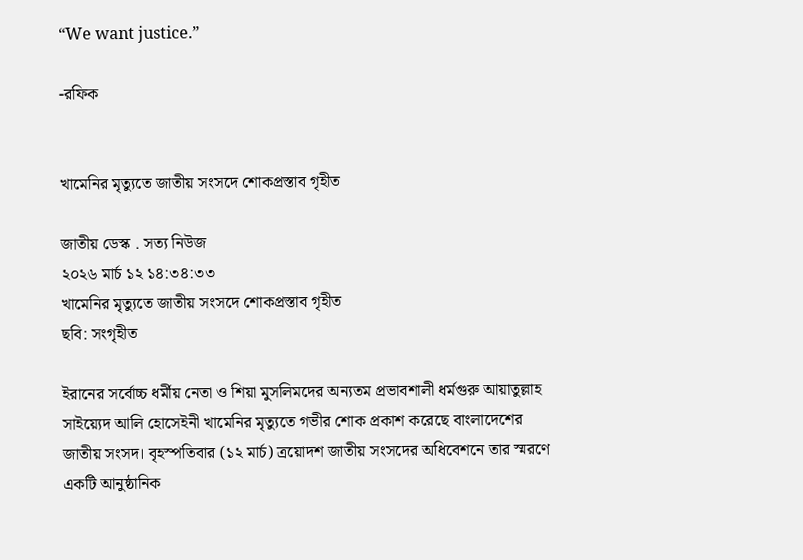“We want justice.”

-রফিক


খামেনির মৃত্যুতে জাতীয় সংসদে শোকপ্রস্তাব গৃহীত

জাতীয় ডেস্ক . সত্য নিউজ
২০২৬ মার্চ ১২ ১৪:৩৪:৩৩
খামেনির মৃত্যুতে জাতীয় সংসদে শোকপ্রস্তাব গৃহীত
ছবি: সংগৃহীত

ইরানের সর্বোচ্চ ধর্মীয় নেতা ও শিয়া মুসলিমদের অন্যতম প্রভাবশালী ধর্মগুরু আয়াতুল্লাহ সাইয়্যেদ আলি হোসেইনী খামেনির মৃত্যুতে গভীর শোক প্রকাশ করেছে বাংলাদেশের জাতীয় সংসদ। বৃহস্পতিবার (১২ মার্চ) ত্রয়োদশ জাতীয় সংসদের অধিবেশনে তার স্মরণে একটি আনুষ্ঠানিক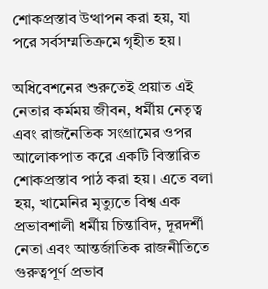শোকপ্রস্তাব উত্থাপন করা হয়, যা পরে সর্বসম্মতিক্রমে গৃহীত হয়।

অধিবেশনের শুরুতেই প্রয়াত এই নেতার কর্মময় জীবন, ধর্মীয় নেতৃত্ব এবং রাজনৈতিক সংগ্রামের ওপর আলোকপাত করে একটি বিস্তারিত শোকপ্রস্তাব পাঠ করা হয়। এতে বলা হয়, খামেনির মৃত্যুতে বিশ্ব এক প্রভাবশালী ধর্মীয় চিন্তাবিদ, দূরদর্শী নেতা এবং আন্তর্জাতিক রাজনীতিতে গুরুত্বপূর্ণ প্রভাব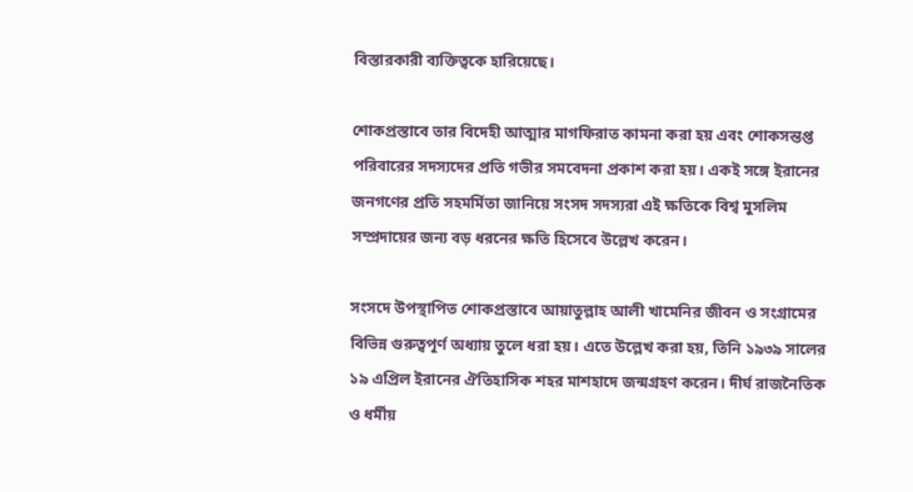বিস্তারকারী ব্যক্তিত্বকে হারিয়েছে।

শোকপ্রস্তাবে তার বিদেহী আত্মার মাগফিরাত কামনা করা হয় এবং শোকসন্তপ্ত পরিবারের সদস্যদের প্রতি গভীর সমবেদনা প্রকাশ করা হয়। একই সঙ্গে ইরানের জনগণের প্রতি সহমর্মিতা জানিয়ে সংসদ সদস্যরা এই ক্ষতিকে বিশ্ব মুসলিম সম্প্রদায়ের জন্য বড় ধরনের ক্ষতি হিসেবে উল্লেখ করেন।

সংসদে উপস্থাপিত শোকপ্রস্তাবে আয়াতুল্লাহ আলী খামেনির জীবন ও সংগ্রামের বিভিন্ন গুরুত্বপূর্ণ অধ্যায় তুলে ধরা হয়। এতে উল্লেখ করা হয়, তিনি ১৯৩৯ সালের ১৯ এপ্রিল ইরানের ঐতিহাসিক শহর মাশহাদে জন্মগ্রহণ করেন। দীর্ঘ রাজনৈতিক ও ধর্মীয়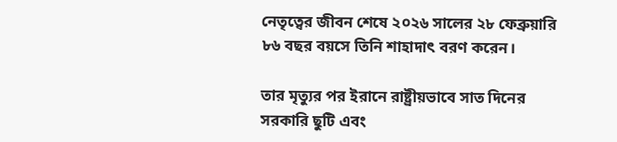নেতৃত্বের জীবন শেষে ২০২৬ সালের ২৮ ফেব্রুয়ারি ৮৬ বছর বয়সে তিনি শাহাদাৎ বরণ করেন।

তার মৃত্যুর পর ইরানে রাষ্ট্রীয়ভাবে সাত দিনের সরকারি ছুটি এবং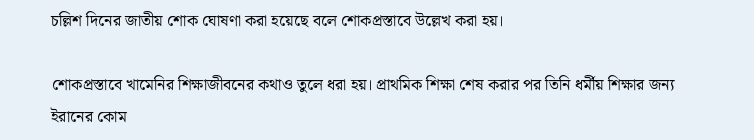চল্লিশ দিনের জাতীয় শোক ঘোষণা করা হয়েছে বলে শোকপ্রস্তাবে উল্লেখ করা হয়।

শোকপ্রস্তাবে খামেনির শিক্ষাজীবনের কথাও তুলে ধরা হয়। প্রাথমিক শিক্ষা শেষ করার পর তিনি ধর্মীয় শিক্ষার জন্য ইরানের কোম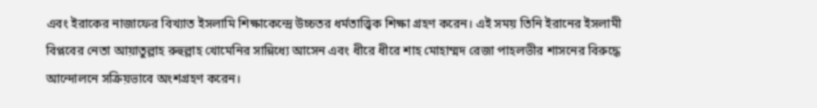এবং ইরাকের নাজাফের বিখ্যাত ইসলামি শিক্ষাকেন্দ্রে উচ্চতর ধর্মতাত্ত্বিক শিক্ষা গ্রহণ করেন। এই সময় তিনি ইরানের ইসলামী বিপ্লবের নেতা আয়াতুল্লাহ রুহুল্লাহ খোমেনির সান্নিধ্যে আসেন এবং ধীরে ধীরে শাহ মোহাম্মদ রেজা পাহলভীর শাসনের বিরুদ্ধে আন্দোলনে সক্রিয়ভাবে অংশগ্রহণ করেন।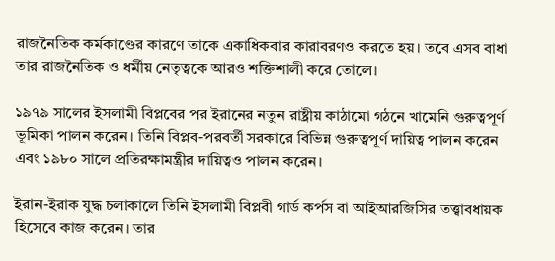রাজনৈতিক কর্মকাণ্ডের কারণে তাকে একাধিকবার কারাবরণও করতে হয়। তবে এসব বাধা তার রাজনৈতিক ও ধর্মীয় নেতৃত্বকে আরও শক্তিশালী করে তোলে।

১৯৭৯ সালের ইসলামী বিপ্লবের পর ইরানের নতুন রাষ্ট্রীয় কাঠামো গঠনে খামেনি গুরুত্বপূর্ণ ভূমিকা পালন করেন। তিনি বিপ্লব-পরবর্তী সরকারে বিভিন্ন গুরুত্বপূর্ণ দায়িত্ব পালন করেন এবং ১৯৮০ সালে প্রতিরক্ষামন্ত্রীর দায়িত্বও পালন করেন।

ইরান-ইরাক যুদ্ধ চলাকালে তিনি ইসলামী বিপ্লবী গার্ড কর্পস বা আইআরজিসির তত্ত্বাবধায়ক হিসেবে কাজ করেন। তার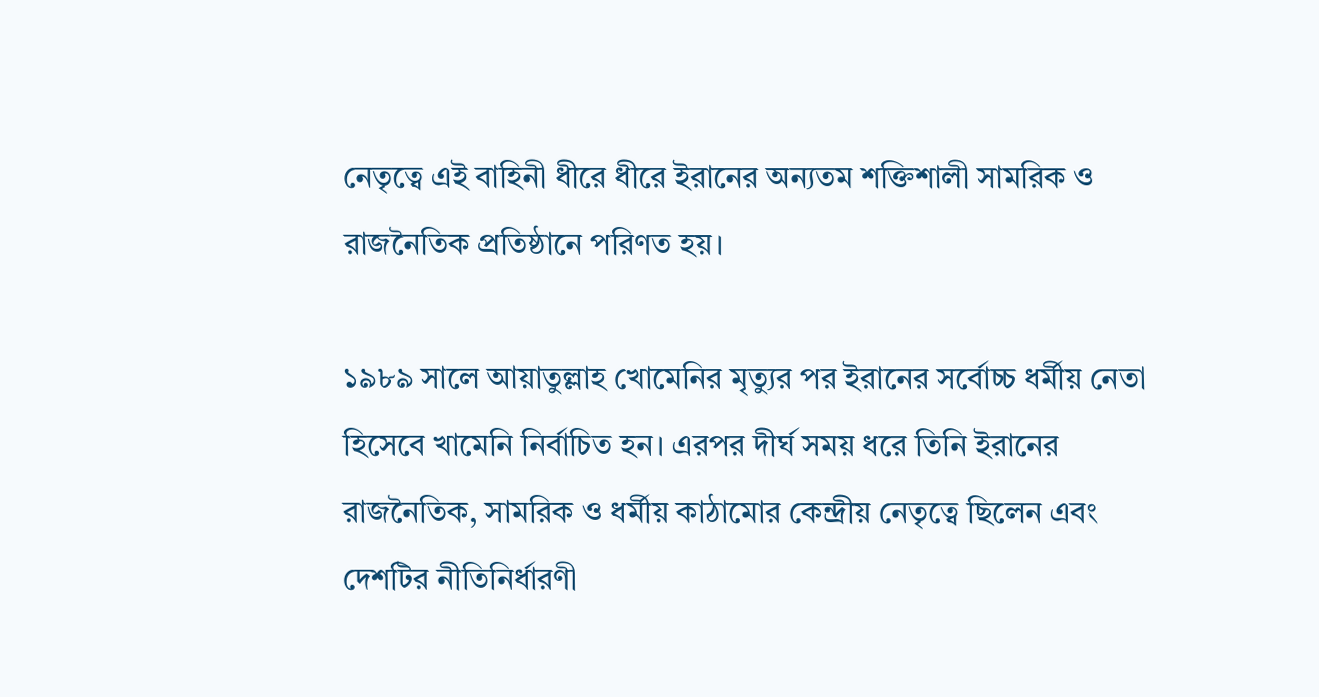নেতৃত্বে এই বাহিনী ধীরে ধীরে ইরানের অন্যতম শক্তিশালী সামরিক ও রাজনৈতিক প্রতিষ্ঠানে পরিণত হয়।

১৯৮৯ সালে আয়াতুল্লাহ খোমেনির মৃত্যুর পর ইরানের সর্বোচ্চ ধর্মীয় নেতা হিসেবে খামেনি নির্বাচিত হন। এরপর দীর্ঘ সময় ধরে তিনি ইরানের রাজনৈতিক, সামরিক ও ধর্মীয় কাঠামোর কেন্দ্রীয় নেতৃত্বে ছিলেন এবং দেশটির নীতিনির্ধারণী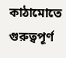কাঠামোতে গুরুত্বপূর্ণ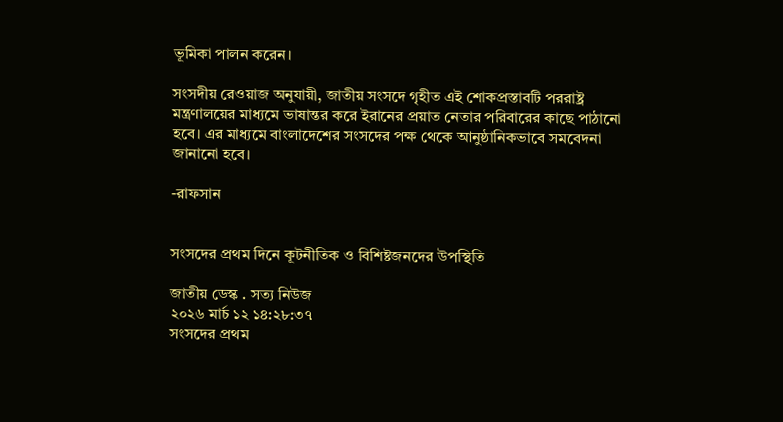ভূমিকা পালন করেন।

সংসদীয় রেওয়াজ অনুযায়ী, জাতীয় সংসদে গৃহীত এই শোকপ্রস্তাবটি পররাষ্ট্র মন্ত্রণালয়ের মাধ্যমে ভাষান্তর করে ইরানের প্রয়াত নেতার পরিবারের কাছে পাঠানো হবে। এর মাধ্যমে বাংলাদেশের সংসদের পক্ষ থেকে আনুষ্ঠানিকভাবে সমবেদনা জানানো হবে।

-রাফসান


সংসদের প্রথম দিনে কূটনীতিক ও বিশিষ্টজনদের উপস্থিতি

জাতীয় ডেস্ক . সত্য নিউজ
২০২৬ মার্চ ১২ ১৪:২৮:৩৭
সংসদের প্রথম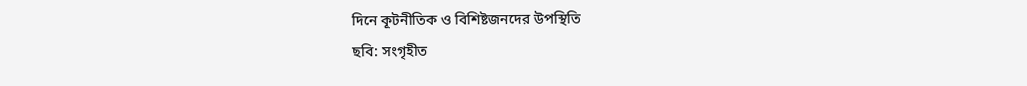দিনে কূটনীতিক ও বিশিষ্টজনদের উপস্থিতি
ছবি: সংগৃহীত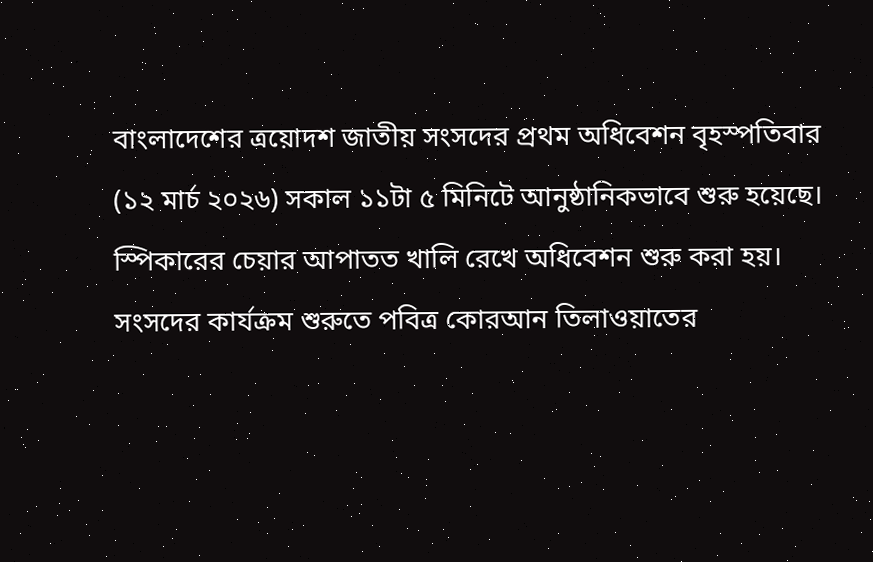বাংলাদেশের ত্রয়োদশ জাতীয় সংসদের প্রথম অধিবেশন বৃহস্পতিবার (১২ মার্চ ২০২৬) সকাল ১১টা ৫ মিনিটে আনুষ্ঠানিকভাবে শুরু হয়েছে। স্পিকারের চেয়ার আপাতত খালি রেখে অধিবেশন শুরু করা হয়। সংসদের কার্যক্রম শুরুতে পবিত্র কোরআন তিলাওয়াতের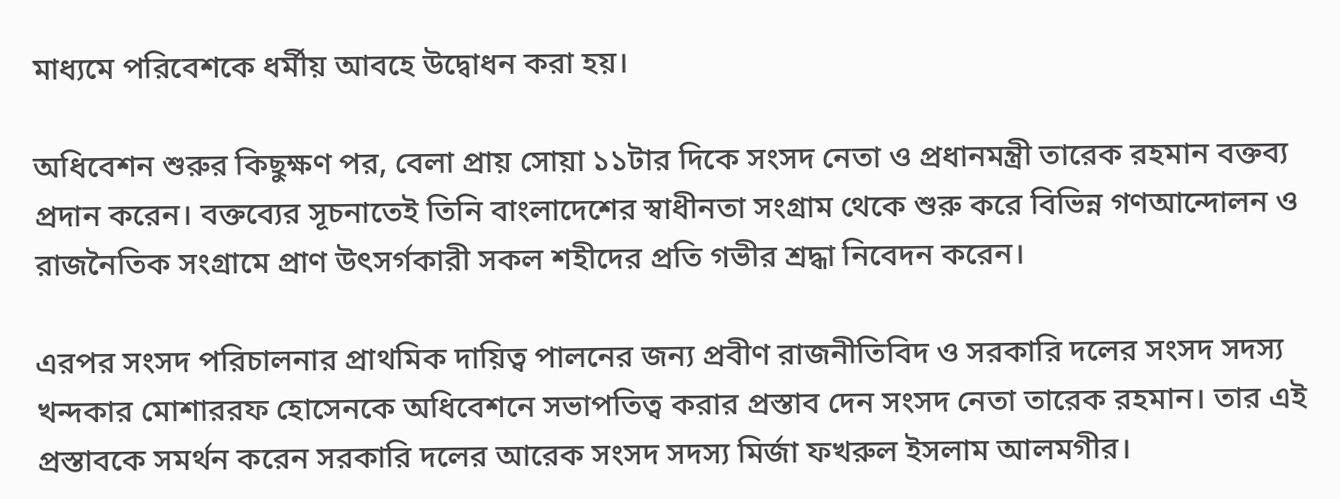মাধ্যমে পরিবেশকে ধর্মীয় আবহে উদ্বোধন করা হয়।

অধিবেশন শুরুর কিছুক্ষণ পর, বেলা প্রায় সোয়া ১১টার দিকে সংসদ নেতা ও প্রধানমন্ত্রী তারেক রহমান বক্তব্য প্রদান করেন। বক্তব্যের সূচনাতেই তিনি বাংলাদেশের স্বাধীনতা সংগ্রাম থেকে শুরু করে বিভিন্ন গণআন্দোলন ও রাজনৈতিক সংগ্রামে প্রাণ উৎসর্গকারী সকল শহীদের প্রতি গভীর শ্রদ্ধা নিবেদন করেন।

এরপর সংসদ পরিচালনার প্রাথমিক দায়িত্ব পালনের জন্য প্রবীণ রাজনীতিবিদ ও সরকারি দলের সংসদ সদস্য খন্দকার মোশাররফ হোসেনকে অধিবেশনে সভাপতিত্ব করার প্রস্তাব দেন সংসদ নেতা তারেক রহমান। তার এই প্রস্তাবকে সমর্থন করেন সরকারি দলের আরেক সংসদ সদস্য মির্জা ফখরুল ইসলাম আলমগীর।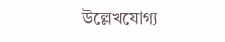উল্লেখযোগ্য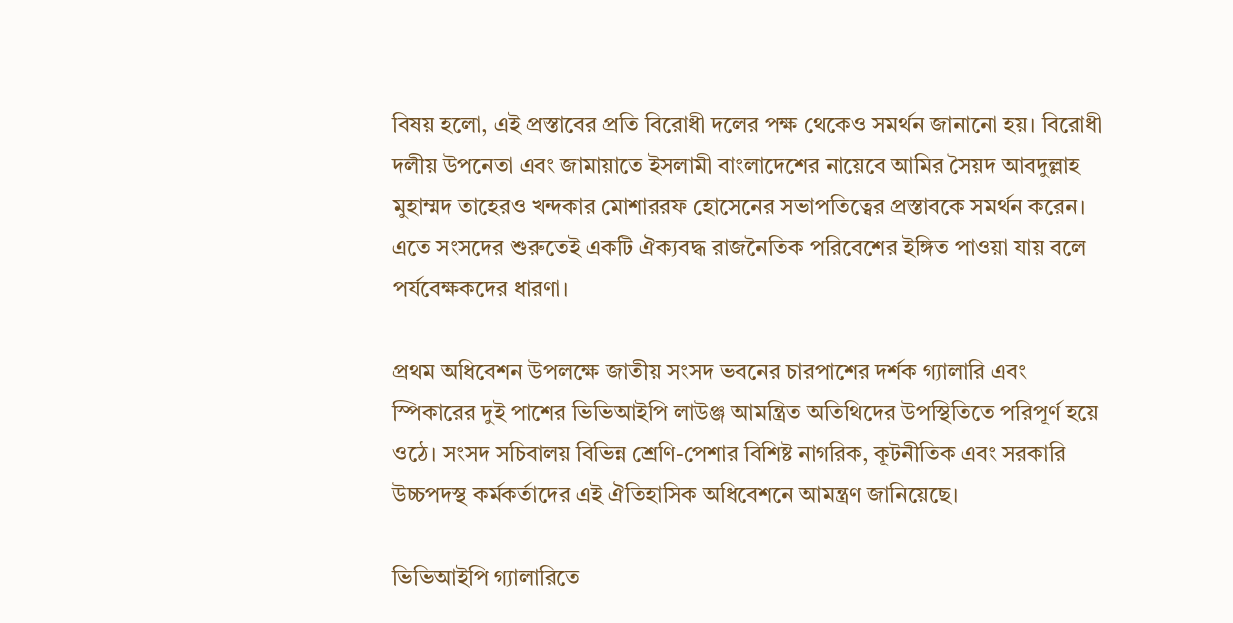বিষয় হলো, এই প্রস্তাবের প্রতি বিরোধী দলের পক্ষ থেকেও সমর্থন জানানো হয়। বিরোধী দলীয় উপনেতা এবং জামায়াতে ইসলামী বাংলাদেশের নায়েবে আমির সৈয়দ আবদুল্লাহ মুহাম্মদ তাহেরও খন্দকার মোশাররফ হোসেনের সভাপতিত্বের প্রস্তাবকে সমর্থন করেন। এতে সংসদের শুরুতেই একটি ঐক্যবদ্ধ রাজনৈতিক পরিবেশের ইঙ্গিত পাওয়া যায় বলে পর্যবেক্ষকদের ধারণা।

প্রথম অধিবেশন উপলক্ষে জাতীয় সংসদ ভবনের চারপাশের দর্শক গ্যালারি এবং স্পিকারের দুই পাশের ভিভিআইপি লাউঞ্জ আমন্ত্রিত অতিথিদের উপস্থিতিতে পরিপূর্ণ হয়ে ওঠে। সংসদ সচিবালয় বিভিন্ন শ্রেণি-পেশার বিশিষ্ট নাগরিক, কূটনীতিক এবং সরকারি উচ্চপদস্থ কর্মকর্তাদের এই ঐতিহাসিক অধিবেশনে আমন্ত্রণ জানিয়েছে।

ভিভিআইপি গ্যালারিতে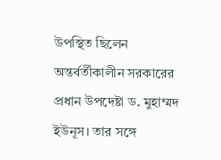উপস্থিত ছিলেন অন্তর্বর্তীকালীন সরকারের প্রধান উপদেষ্টা ড. মুহাম্মদ ইউনূস। তার সঙ্গে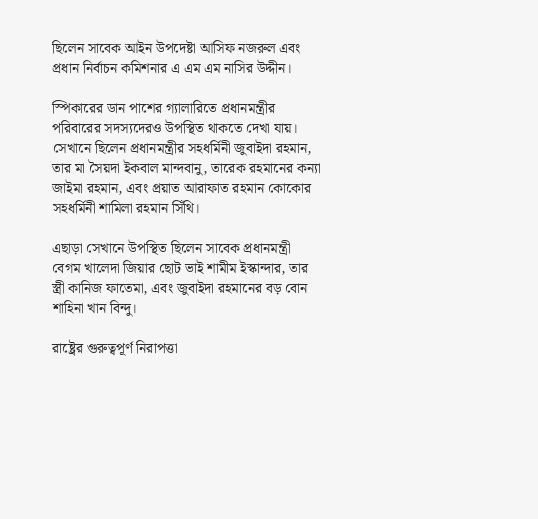ছিলেন সাবেক আইন উপদেষ্টা আসিফ নজরুল এবং প্রধান নির্বাচন কমিশনার এ এম এম নাসির উদ্দীন।

স্পিকারের ডান পাশের গ্যালারিতে প্রধানমন্ত্রীর পরিবারের সদস্যদেরও উপস্থিত থাকতে দেখা যায়। সেখানে ছিলেন প্রধানমন্ত্রীর সহধর্মিনী জুবাইদা রহমান, তার মা সৈয়দা ইকবাল মান্দবানু, তারেক রহমানের কন্যা জাইমা রহমান, এবং প্রয়াত আরাফাত রহমান কোকোর সহধর্মিনী শামিলা রহমান সিঁথি।

এছাড়া সেখানে উপস্থিত ছিলেন সাবেক প্রধানমন্ত্রী বেগম খালেদা জিয়ার ছোট ভাই শামীম ইস্কান্দার, তার স্ত্রী কানিজ ফাতেমা, এবং জুবাইদা রহমানের বড় বোন শাহিনা খান বিন্দু।

রাষ্ট্রের গুরুত্বপূর্ণ নিরাপত্তা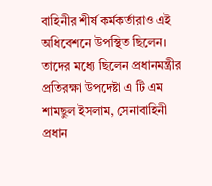বাহিনীর শীর্ষ কর্মকর্তারাও এই অধিবেশনে উপস্থিত ছিলেন। তাদের মধ্যে ছিলেন প্রধানমন্ত্রীর প্রতিরক্ষা উপদেষ্টা এ টি এম শামছুল ইসলাম, সেনাবাহিনী প্রধান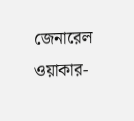জেনারেল ওয়াকার-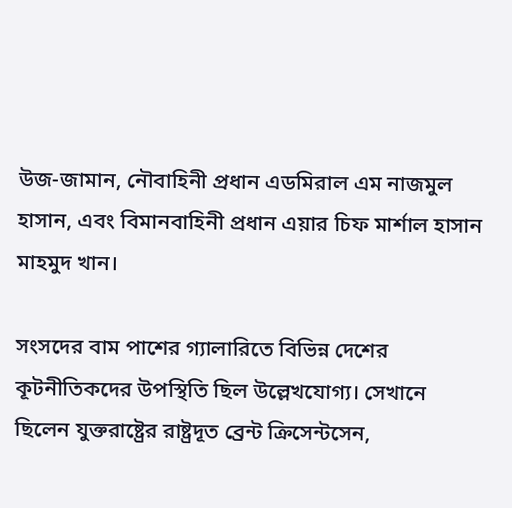উজ-জামান, নৌবাহিনী প্রধান এডমিরাল এম নাজমুল হাসান, এবং বিমানবাহিনী প্রধান এয়ার চিফ মার্শাল হাসান মাহমুদ খান।

সংসদের বাম পাশের গ্যালারিতে বিভিন্ন দেশের কূটনীতিকদের উপস্থিতি ছিল উল্লেখযোগ্য। সেখানে ছিলেন যুক্তরাষ্ট্রের রাষ্ট্রদূত ব্রেন্ট ক্রিসেন্টসেন,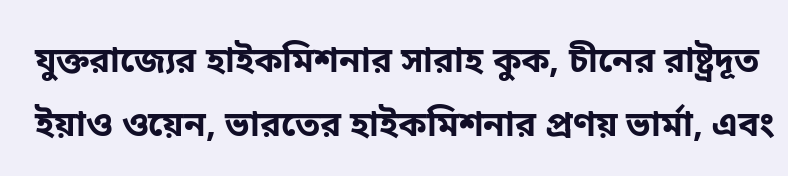যুক্তরাজ্যের হাইকমিশনার সারাহ কুক, চীনের রাষ্ট্রদূত ইয়াও ওয়েন, ভারতের হাইকমিশনার প্রণয় ভার্মা, এবং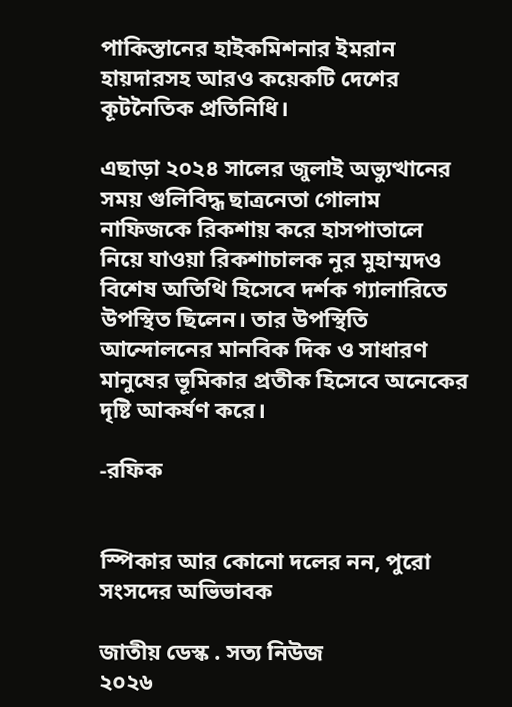পাকিস্তানের হাইকমিশনার ইমরান হায়দারসহ আরও কয়েকটি দেশের কূটনৈতিক প্রতিনিধি।

এছাড়া ২০২৪ সালের জুলাই অভ্যুত্থানের সময় গুলিবিদ্ধ ছাত্রনেতা গোলাম নাফিজকে রিকশায় করে হাসপাতালে নিয়ে যাওয়া রিকশাচালক নুর মুহাম্মদও বিশেষ অতিথি হিসেবে দর্শক গ্যালারিতে উপস্থিত ছিলেন। তার উপস্থিতি আন্দোলনের মানবিক দিক ও সাধারণ মানুষের ভূমিকার প্রতীক হিসেবে অনেকের দৃষ্টি আকর্ষণ করে।

-রফিক


স্পিকার আর কোনো দলের নন, পুরো সংসদের অভিভাবক

জাতীয় ডেস্ক . সত্য নিউজ
২০২৬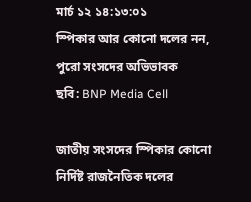মার্চ ১২ ১৪:১৩:০১
স্পিকার আর কোনো দলের নন, পুরো সংসদের অভিভাবক
ছবি: BNP Media Cell

জাতীয় সংসদের স্পিকার কোনো নির্দিষ্ট রাজনৈতিক দলের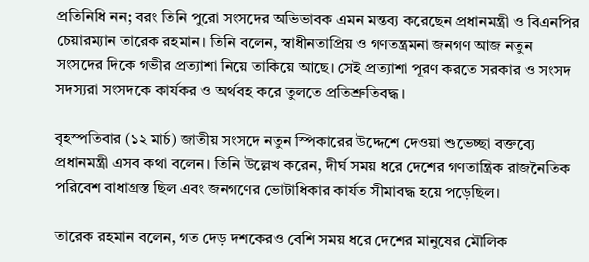প্রতিনিধি নন; বরং তিনি পুরো সংসদের অভিভাবক এমন মন্তব্য করেছেন প্রধানমন্ত্রী ও বিএনপির চেয়ারম্যান তারেক রহমান। তিনি বলেন, স্বাধীনতাপ্রিয় ও গণতন্ত্রমনা জনগণ আজ নতুন সংসদের দিকে গভীর প্রত্যাশা নিয়ে তাকিয়ে আছে। সেই প্রত্যাশা পূরণ করতে সরকার ও সংসদ সদস্যরা সংসদকে কার্যকর ও অর্থবহ করে তুলতে প্রতিশ্রুতিবদ্ধ।

বৃহস্পতিবার (১২ মার্চ) জাতীয় সংসদে নতুন স্পিকারের উদ্দেশে দেওয়া শুভেচ্ছা বক্তব্যে প্রধানমন্ত্রী এসব কথা বলেন। তিনি উল্লেখ করেন, দীর্ঘ সময় ধরে দেশের গণতান্ত্রিক রাজনৈতিক পরিবেশ বাধাগ্রস্ত ছিল এবং জনগণের ভোটাধিকার কার্যত সীমাবদ্ধ হয়ে পড়েছিল।

তারেক রহমান বলেন, গত দেড় দশকেরও বেশি সময় ধরে দেশের মানুষের মৌলিক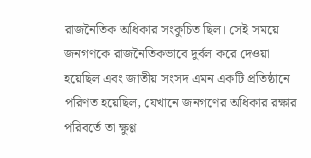রাজনৈতিক অধিকার সংকুচিত ছিল। সেই সময়ে জনগণকে রাজনৈতিকভাবে দুর্বল করে দেওয়া হয়েছিল এবং জাতীয় সংসদ এমন একটি প্রতিষ্ঠানে পরিণত হয়েছিল, যেখানে জনগণের অধিকার রক্ষার পরিবর্তে তা ক্ষুণ্ণ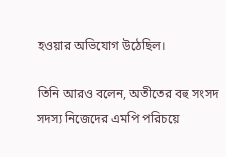হওয়ার অভিযোগ উঠেছিল।

তিনি আরও বলেন, অতীতের বহু সংসদ সদস্য নিজেদের এমপি পরিচয়ে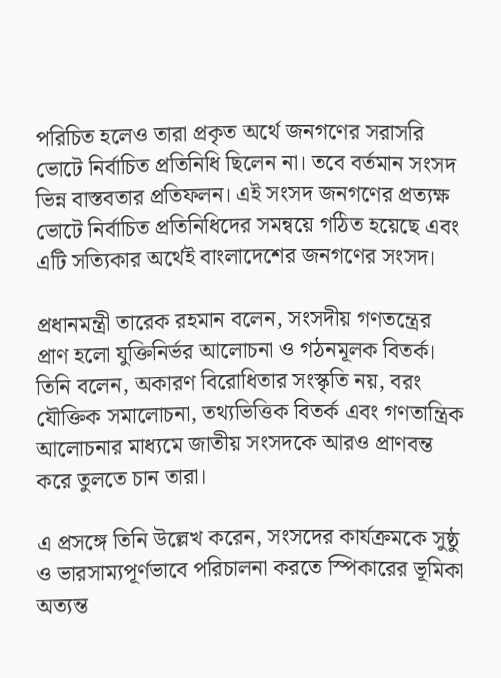পরিচিত হলেও তারা প্রকৃত অর্থে জনগণের সরাসরি ভোটে নির্বাচিত প্রতিনিধি ছিলেন না। তবে বর্তমান সংসদ ভিন্ন বাস্তবতার প্রতিফলন। এই সংসদ জনগণের প্রত্যক্ষ ভোটে নির্বাচিত প্রতিনিধিদের সমন্বয়ে গঠিত হয়েছে এবং এটি সত্যিকার অর্থেই বাংলাদেশের জনগণের সংসদ।

প্রধানমন্ত্রী তারেক রহমান বলেন, সংসদীয় গণতন্ত্রের প্রাণ হলো যুক্তিনির্ভর আলোচনা ও গঠনমূলক বিতর্ক। তিনি বলেন, অকারণ বিরোধিতার সংস্কৃতি নয়, বরং যৌক্তিক সমালোচনা, তথ্যভিত্তিক বিতর্ক এবং গণতান্ত্রিক আলোচনার মাধ্যমে জাতীয় সংসদকে আরও প্রাণবন্ত করে তুলতে চান তারা।

এ প্রসঙ্গে তিনি উল্লেখ করেন, সংসদের কার্যক্রমকে সুষ্ঠু ও ভারসাম্যপূর্ণভাবে পরিচালনা করতে স্পিকারের ভূমিকা অত্যন্ত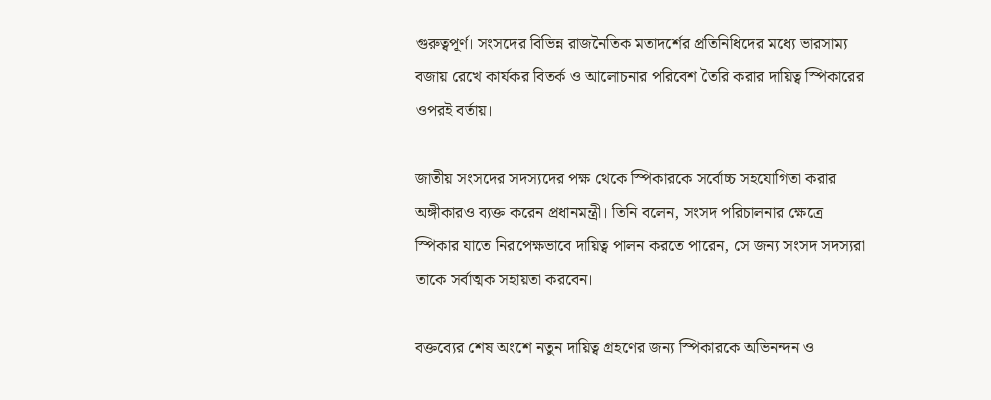গুরুত্বপূর্ণ। সংসদের বিভিন্ন রাজনৈতিক মতাদর্শের প্রতিনিধিদের মধ্যে ভারসাম্য বজায় রেখে কার্যকর বিতর্ক ও আলোচনার পরিবেশ তৈরি করার দায়িত্ব স্পিকারের ওপরই বর্তায়।

জাতীয় সংসদের সদস্যদের পক্ষ থেকে স্পিকারকে সর্বোচ্চ সহযোগিতা করার অঙ্গীকারও ব্যক্ত করেন প্রধানমন্ত্রী। তিনি বলেন, সংসদ পরিচালনার ক্ষেত্রে স্পিকার যাতে নিরপেক্ষভাবে দায়িত্ব পালন করতে পারেন, সে জন্য সংসদ সদস্যরা তাকে সর্বাত্মক সহায়তা করবেন।

বক্তব্যের শেষ অংশে নতুন দায়িত্ব গ্রহণের জন্য স্পিকারকে অভিনন্দন ও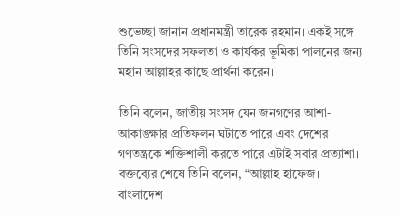শুভেচ্ছা জানান প্রধানমন্ত্রী তারেক রহমান। একই সঙ্গে তিনি সংসদের সফলতা ও কার্যকর ভূমিকা পালনের জন্য মহান আল্লাহর কাছে প্রার্থনা করেন।

তিনি বলেন, জাতীয় সংসদ যেন জনগণের আশা-আকাঙ্ক্ষার প্রতিফলন ঘটাতে পারে এবং দেশের গণতন্ত্রকে শক্তিশালী করতে পারে এটাই সবার প্রত্যাশা। বক্তব্যের শেষে তিনি বলেন, “আল্লাহ হাফেজ। বাংলাদেশ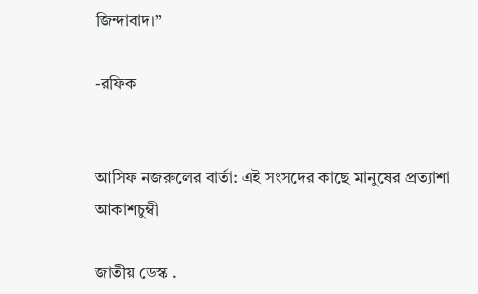জিন্দাবাদ।”

-রফিক


আসিফ নজরুলের বার্তা: এই সংসদের কাছে মানুষের প্রত্যাশা আকাশচুম্বী

জাতীয় ডেস্ক .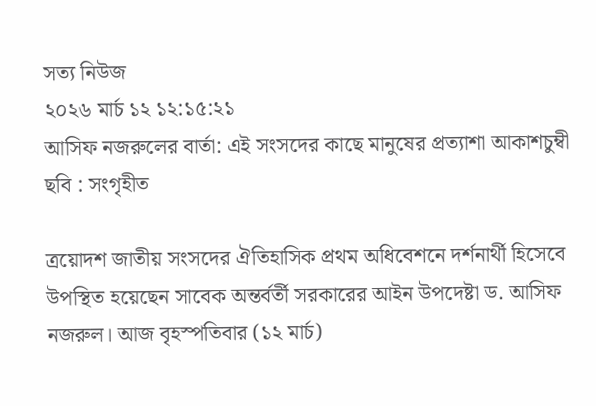সত্য নিউজ
২০২৬ মার্চ ১২ ১২:১৫:২১
আসিফ নজরুলের বার্তা: এই সংসদের কাছে মানুষের প্রত্যাশা আকাশচুম্বী
ছবি : সংগৃহীত

ত্রয়োদশ জাতীয় সংসদের ঐতিহাসিক প্রথম অধিবেশনে দর্শনার্থী হিসেবে উপস্থিত হয়েছেন সাবেক অন্তর্বর্তী সরকারের আইন উপদেষ্টা ড. আসিফ নজরুল। আজ বৃহস্পতিবার (১২ মার্চ)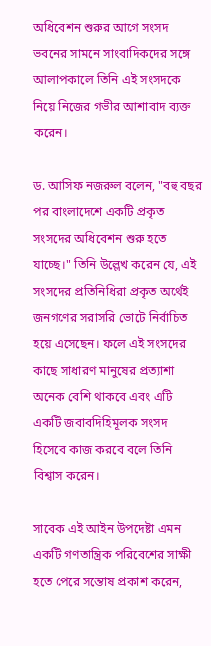অধিবেশন শুরুর আগে সংসদ ভবনের সামনে সাংবাদিকদের সঙ্গে আলাপকালে তিনি এই সংসদকে নিয়ে নিজের গভীর আশাবাদ ব্যক্ত করেন।

ড. আসিফ নজরুল বলেন, "বহু বছর পর বাংলাদেশে একটি প্রকৃত সংসদের অধিবেশন শুরু হতে যাচ্ছে।" তিনি উল্লেখ করেন যে, এই সংসদের প্রতিনিধিরা প্রকৃত অর্থেই জনগণের সরাসরি ভোটে নির্বাচিত হয়ে এসেছেন। ফলে এই সংসদের কাছে সাধারণ মানুষের প্রত্যাশা অনেক বেশি থাকবে এবং এটি একটি জবাবদিহিমূলক সংসদ হিসেবে কাজ করবে বলে তিনি বিশ্বাস করেন।

সাবেক এই আইন উপদেষ্টা এমন একটি গণতান্ত্রিক পরিবেশের সাক্ষী হতে পেরে সন্তোষ প্রকাশ করেন,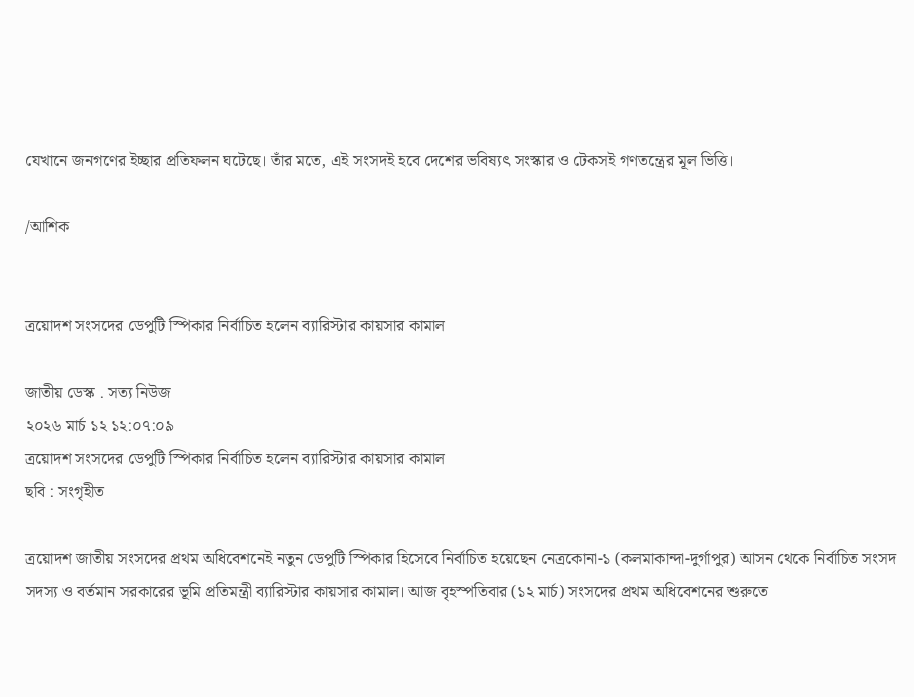যেখানে জনগণের ইচ্ছার প্রতিফলন ঘটেছে। তাঁর মতে, এই সংসদই হবে দেশের ভবিষ্যৎ সংস্কার ও টেকসই গণতন্ত্রের মূল ভিত্তি।

/আশিক


ত্রয়োদশ সংসদের ডেপুটি স্পিকার নির্বাচিত হলেন ব্যারিস্টার কায়সার কামাল

জাতীয় ডেস্ক . সত্য নিউজ
২০২৬ মার্চ ১২ ১২:০৭:০৯
ত্রয়োদশ সংসদের ডেপুটি স্পিকার নির্বাচিত হলেন ব্যারিস্টার কায়সার কামাল
ছবি : সংগৃহীত

ত্রয়োদশ জাতীয় সংসদের প্রথম অধিবেশনেই নতুন ডেপুটি স্পিকার হিসেবে নির্বাচিত হয়েছেন নেত্রকোনা-১ (কলমাকান্দা-দুর্গাপুর) আসন থেকে নির্বাচিত সংসদ সদস্য ও বর্তমান সরকারের ভূমি প্রতিমন্ত্রী ব্যারিস্টার কায়সার কামাল। আজ বৃহস্পতিবার (১২ মার্চ) সংসদের প্রথম অধিবেশনের শুরুতে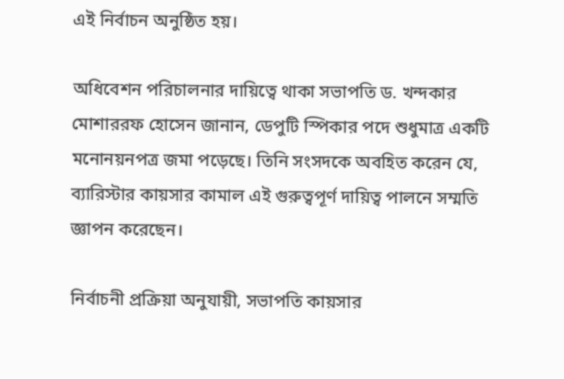এই নির্বাচন অনুষ্ঠিত হয়।

অধিবেশন পরিচালনার দায়িত্বে থাকা সভাপতি ড. খন্দকার মোশাররফ হোসেন জানান, ডেপুটি স্পিকার পদে শুধুমাত্র একটি মনোনয়নপত্র জমা পড়েছে। তিনি সংসদকে অবহিত করেন যে, ব্যারিস্টার কায়সার কামাল এই গুরুত্বপূর্ণ দায়িত্ব পালনে সম্মতি জ্ঞাপন করেছেন।

নির্বাচনী প্রক্রিয়া অনুযায়ী, সভাপতি কায়সার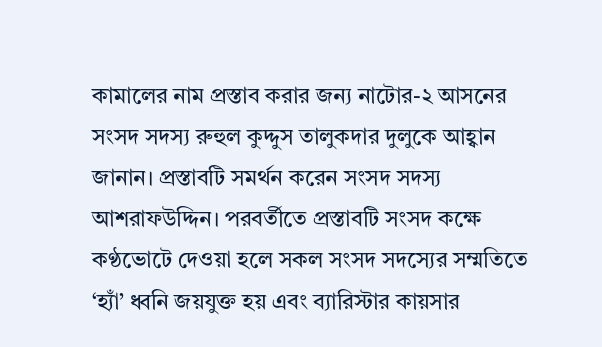কামালের নাম প্রস্তাব করার জন্য নাটোর-২ আসনের সংসদ সদস্য রুহুল কুদ্দুস তালুকদার দুলুকে আহ্বান জানান। প্রস্তাবটি সমর্থন করেন সংসদ সদস্য আশরাফউদ্দিন। পরবর্তীতে প্রস্তাবটি সংসদ কক্ষে কণ্ঠভোটে দেওয়া হলে সকল সংসদ সদস্যের সম্মতিতে ‘হ্যাঁ’ ধ্বনি জয়যুক্ত হয় এবং ব্যারিস্টার কায়সার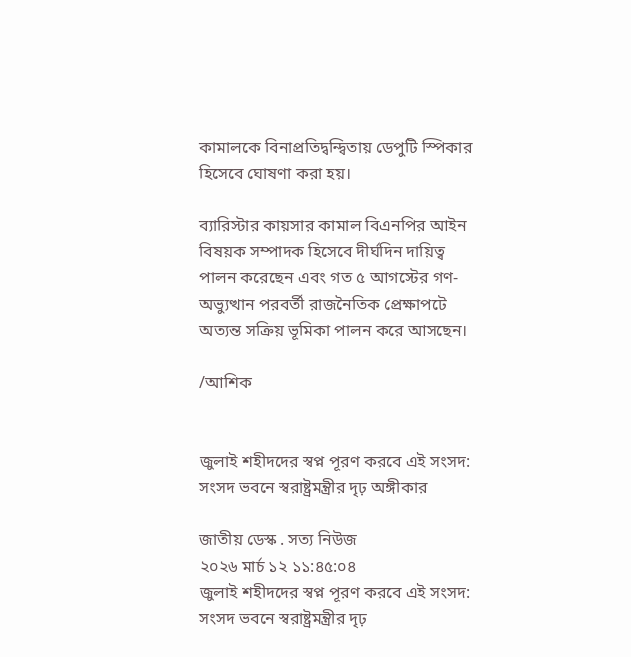কামালকে বিনাপ্রতিদ্বন্দ্বিতায় ডেপুটি স্পিকার হিসেবে ঘোষণা করা হয়।

ব্যারিস্টার কায়সার কামাল বিএনপির আইন বিষয়ক সম্পাদক হিসেবে দীর্ঘদিন দায়িত্ব পালন করেছেন এবং গত ৫ আগস্টের গণ-অভ্যুত্থান পরবর্তী রাজনৈতিক প্রেক্ষাপটে অত্যন্ত সক্রিয় ভূমিকা পালন করে আসছেন।

/আশিক


জুলাই শহীদদের স্বপ্ন পূরণ করবে এই সংসদ: সংসদ ভবনে স্বরাষ্ট্রমন্ত্রীর দৃঢ় অঙ্গীকার

জাতীয় ডেস্ক . সত্য নিউজ
২০২৬ মার্চ ১২ ১১:৪৫:০৪
জুলাই শহীদদের স্বপ্ন পূরণ করবে এই সংসদ: সংসদ ভবনে স্বরাষ্ট্রমন্ত্রীর দৃঢ়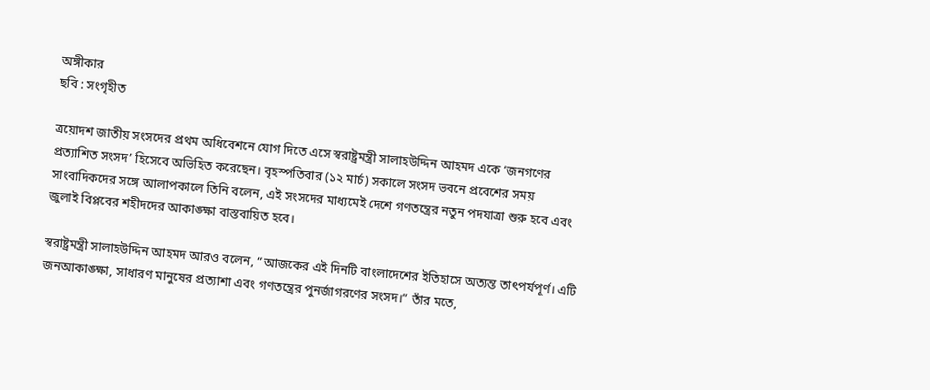অঙ্গীকার
ছবি : সংগৃহীত

ত্রয়োদশ জাতীয় সংসদের প্রথম অধিবেশনে যোগ দিতে এসে স্বরাষ্ট্রমন্ত্রী সালাহউদ্দিন আহমদ একে ‘জনগণের প্রত্যাশিত সংসদ’ হিসেবে অভিহিত করেছেন। বৃহস্পতিবার (১২ মার্চ) সকালে সংসদ ভবনে প্রবেশের সময় সাংবাদিকদের সঙ্গে আলাপকালে তিনি বলেন, এই সংসদের মাধ্যমেই দেশে গণতন্ত্রের নতুন পদযাত্রা শুরু হবে এবং জুলাই বিপ্লবের শহীদদের আকাঙ্ক্ষা বাস্তবায়িত হবে।

স্বরাষ্ট্রমন্ত্রী সালাহউদ্দিন আহমদ আরও বলেন, “আজকের এই দিনটি বাংলাদেশের ইতিহাসে অত্যন্ত তাৎপর্যপূর্ণ। এটি জনআকাঙ্ক্ষা, সাধারণ মানুষের প্রত্যাশা এবং গণতন্ত্রের পুনর্জাগরণের সংসদ।” তাঁর মতে,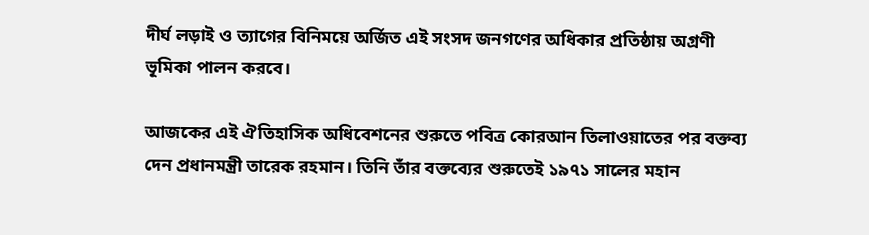দীর্ঘ লড়াই ও ত্যাগের বিনিময়ে অর্জিত এই সংসদ জনগণের অধিকার প্রতিষ্ঠায় অগ্রণী ভূমিকা পালন করবে।

আজকের এই ঐতিহাসিক অধিবেশনের শুরুতে পবিত্র কোরআন তিলাওয়াতের পর বক্তব্য দেন প্রধানমন্ত্রী তারেক রহমান। তিনি তাঁর বক্তব্যের শুরুতেই ১৯৭১ সালের মহান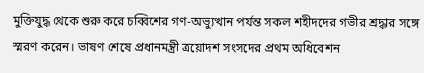মুক্তিযুদ্ধ থেকে শুরু করে চব্বিশের গণ-অভ্যুত্থান পর্যন্ত সকল শহীদদের গভীর শ্রদ্ধার সঙ্গে স্মরণ করেন। ভাষণ শেষে প্রধানমন্ত্রী ত্রয়োদশ সংসদের প্রথম অধিবেশন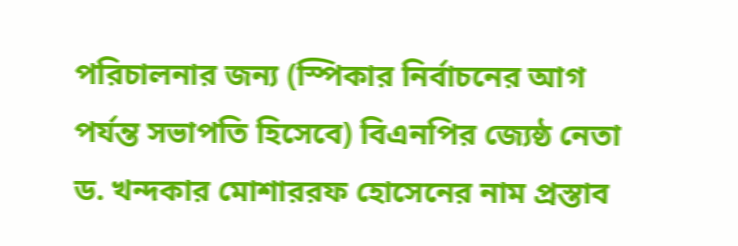পরিচালনার জন্য (স্পিকার নির্বাচনের আগ পর্যন্ত সভাপতি হিসেবে) বিএনপির জ্যেষ্ঠ নেতা ড. খন্দকার মোশাররফ হোসেনের নাম প্রস্তাব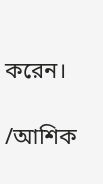করেন।

/আশিক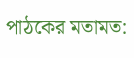পাঠকের মতামত: